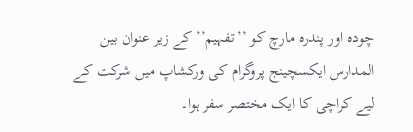چودہ اور پندرہ مارچ کو ’’تفہیم’’ کے زیر عنوان بین المدارس ایکسچینج پروگرام کی ورکشاپ میں شرکت کے لیے کراچی کا ایک مختصر سفر ہوا۔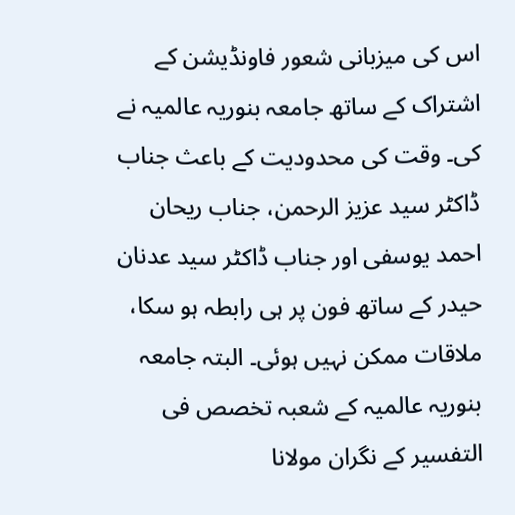اس کی میزبانی شعور فاونڈیشن کے اشتراک کے ساتھ جامعہ بنوریہ عالمیہ نے کی۔ وقت کی محدودیت کے باعث جناب ڈاکٹر سید عزیز الرحمن، جناب ریحان احمد یوسفی اور جناب ڈاکٹر سید عدنان حیدر کے ساتھ فون پر ہی رابطہ ہو سکا، ملاقات ممکن نہیں ہوئی۔ البتہ جامعہ بنوریہ عالمیہ کے شعبہ تخصص فی التفسیر کے نگران مولانا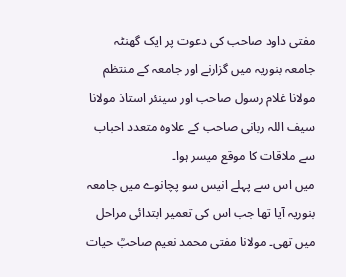مفتی داود صاحب کی دعوت پر ایک گھنٹہ جامعہ بنوریہ میں گزارنے اور جامعہ کے منتظم مولانا غلام رسول صاحب اور سینئر استاذ مولانا سیف اللہ ربانی صاحب کے علاوہ متعدد احباب سے ملاقات کا موقع میسر ہوا۔
میں اس سے پہلے انیس سو پچانوے میں جامعہ بنوریہ آیا تھا جب اس کی تعمیر ابتدائی مراحل میں تھی۔ مولانا مفتی محمد نعیم صاحبؒ حیات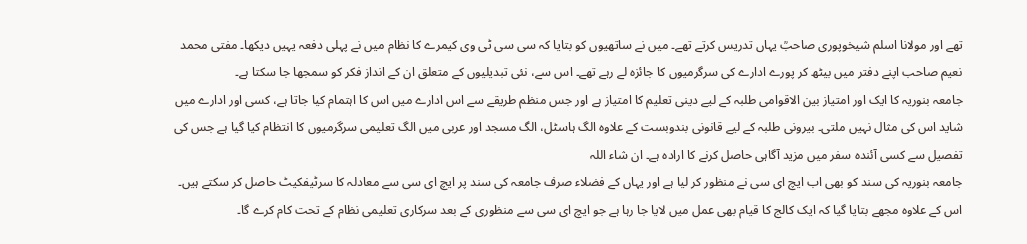تھے اور مولانا اسلم شیخوپوری صاحبؒ یہاں تدریس کرتے تھے۔ میں نے ساتھیوں کو بتایا کہ سی سی ٹی وی کیمرے کا نظام میں نے پہلی دفعہ یہیں دیکھا۔ مفتی محمد نعیم صاحب اپنے دفتر میں بیٹھ کر پورے ادارے کی سرگرمیوں کا جائزہ لے رہے تھے۔ اس سے، نئی تبدیلیوں کے متعلق ان کے انداز فکر کو سمجھا جا سکتا ہے۔
جامعہ بنوریہ کا ایک اور امتیاز بین الاقوامی طلبہ کے لیے دینی تعلیم کا امتیاز ہے اور جس منظم طریقے سے اس ادارے میں اس کا اہتمام کیا جاتا ہے، کسی اور ادارے میں شاید اس کی مثال نہیں ملتی۔ بیرونی طلبہ کے لیے قانونی بندوبست کے علاوہ الگ ہاسٹل، الگ مسجد اور عربی میں الگ تعلیمی سرگرمیوں کا انتظام کیا گیا ہے جس کی تفصیل سے کسی آئندہ سفر میں مزید آگاہی حاصل کرنے کا ارادہ ہے۔ ان شاء اللہ
جامعہ بنوریہ کی سند کو بھی اب ایچ ای سی نے منظور کر لیا ہے اور یہاں کے فضلاء صرف جامعہ کی سند پر ایچ ای سی سے معادلہ کا سرٹیفکیٹ حاصل کر سکتے ہیں۔ اس کے علاوہ مجھے بتایا گیا کہ ایک کالج کا قیام بھی عمل میں لایا جا رہا ہے جو ایچ ای سی سے منظوری کے بعد سرکاری تعلیمی نظام کے تحت کام کرے گا۔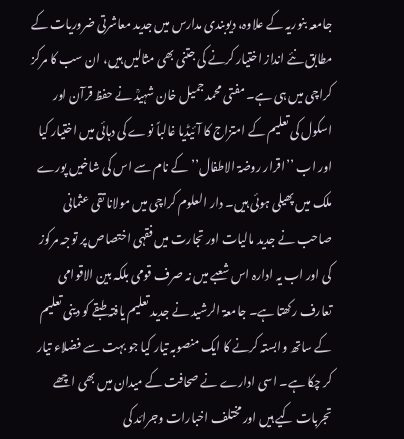جامعہ بنوریہ کے علاوہ، دیوبندی مدارس میں جدید معاشرتی ضروریات کے مطابق نئے انداز اختیار کرنے کی جتنی بھی مثالیں ہیں، ان سب کا مرکز کراچی میں ہی ہے۔ مفتی محمد جمیل خان شہیدؒ نے حفظ قرآن اور اسکول کی تعلیم کے امتزاج کا آئیڈیا غالباً نوے کی دہائی میں اختیار کیا اور اب ’’اقرار روضۃ الاطفال’’ کے نام سے اس کی شاخیں پورے ملک میں پھیلی ہوئی ہیں۔ دار العلوم کراچی میں مولانا تقی عثمانی صاحب نے جدید مالیات اور تجارت میں فقہی اختصاص پر توجہ مرکوز کی اور اب یہ ادارہ اس شعبے میں نہ صرف قومی بلکہ بین الاقوامی تعارف رکھتا ہے۔ جامعۃ الرشید نے جدید تعلیم یافتہ طبقے کو دینی تعلیم کے ساتھ وابستہ کرنے کا ایک منصوبہ تیار کیا جو بہت سے فضلاء تیار کر چکا ہے۔ اسی ادارے نے صحافت کے میدان میں بھی اچھے تجربات کیے ہیں اور مختلف اخبارات وجرائد کی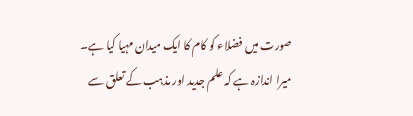صورت میں فضلاء کو کام کا ایک میدان مہیا کیا ہے۔
میرا اندازہ ہے کہ علم جدید اور مذہب کے تعلق سے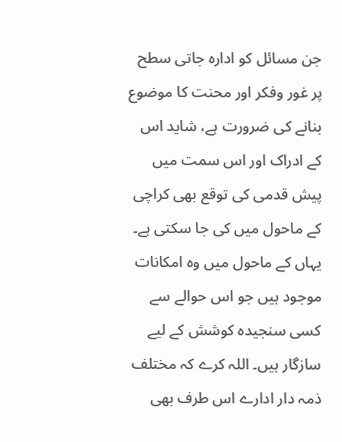جن مسائل کو ادارہ جاتی سطح پر غور وفکر اور محنت کا موضوع بنانے کی ضرورت ہے، شاید اس کے ادراک اور اس سمت میں پیش قدمی کی توقع بھی کراچی کے ماحول میں کی جا سکتی ہے۔ یہاں کے ماحول میں وہ امکانات موجود ہیں جو اس حوالے سے کسی سنجیدہ کوشش کے لیے سازگار ہیں۔ اللہ کرے کہ مختلف ذمہ دار ادارے اس طرف بھی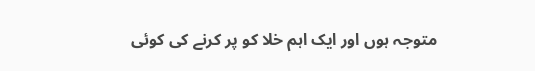متوجہ ہوں اور ایک اہم خلا کو پر کرنے کی کوئی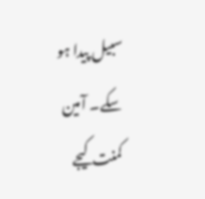سبیل پیدا ہو سکے۔ آمین
کمنت کیجے